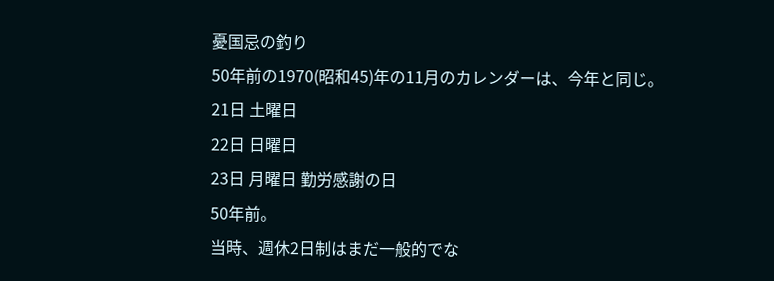憂国忌の釣り
50年前の1970(昭和45)年の11月のカレンダーは、今年と同じ。
21日 土曜日
22日 日曜日
23日 月曜日 勤労感謝の日
50年前。
当時、週休2日制はまだ一般的でな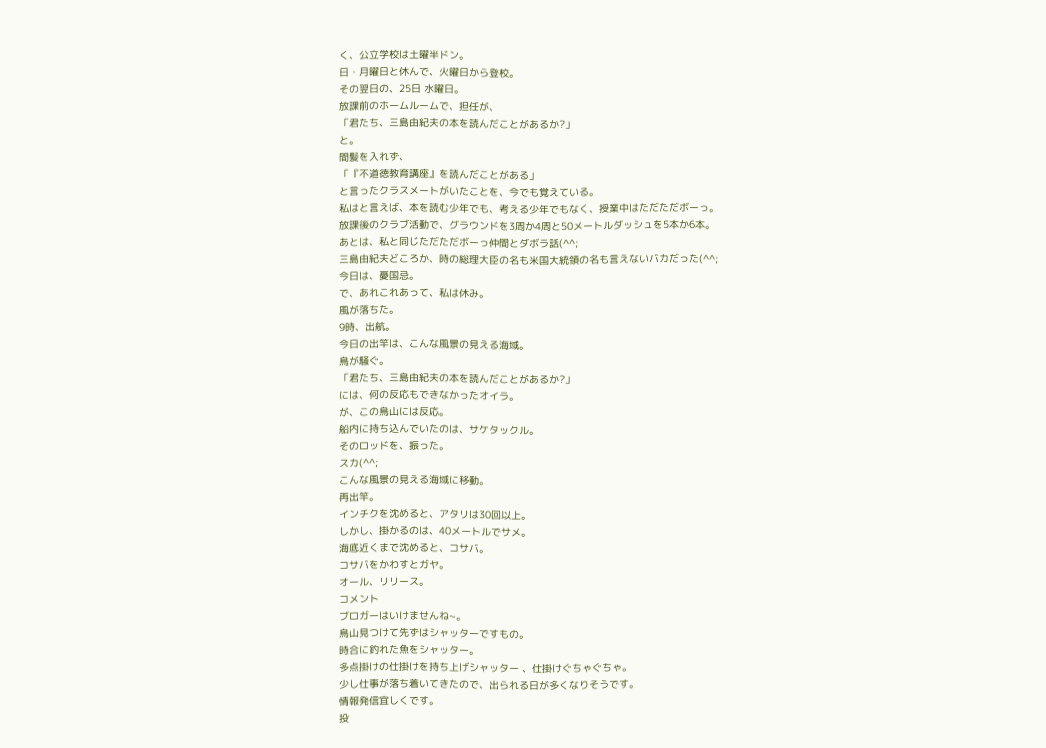く、公立学校は土曜半ドン。
日・月曜日と休んで、火曜日から登校。
その翌日の、25日 水曜日。
放課前のホームルームで、担任が、
「君たち、三島由紀夫の本を読んだことがあるか?」
と。
間髪を入れず、
「『不道徳教育講座』を読んだことがある」
と言ったクラスメートがいたことを、今でも覚えている。
私はと言えば、本を読む少年でも、考える少年でもなく、授業中はただただボーっ。
放課後のクラブ活動で、グラウンドを3周か4周と50メートルダッシュを5本か6本。
あとは、私と同じただただボーっ仲間とダボラ話(^^;
三島由紀夫どころか、時の総理大臣の名も米国大統領の名も言えないバカだった(^^;
今日は、憂国忌。
で、あれこれあって、私は休み。
風が落ちた。
9時、出航。
今日の出竿は、こんな風景の見える海域。
鳥が騒ぐ。
「君たち、三島由紀夫の本を読んだことがあるか?」
には、何の反応もできなかったオイラ。
が、この鳥山には反応。
船内に持ち込んでいたのは、サケタックル。
そのロッドを、振った。
スカ(^^;
こんな風景の見える海域に移動。
再出竿。
インチクを沈めると、アタリは30回以上。
しかし、掛かるのは、40メートルでサメ。
海底近くまで沈めると、コサバ。
コサバをかわすとガヤ。
オール、リリース。
コメント
ブロガーはいけませんね~。
鳥山見つけて先ずはシャッターですもの。
時合に釣れた魚をシャッター。
多点掛けの仕掛けを持ち上げシャッター 、仕掛けぐちゃぐちゃ。
少し仕事が落ち着いてきたので、出られる日が多くなりそうです。
情報発信宜しくです。
投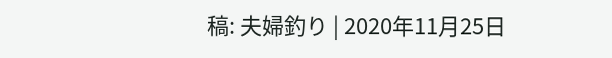稿: 夫婦釣り | 2020年11月25日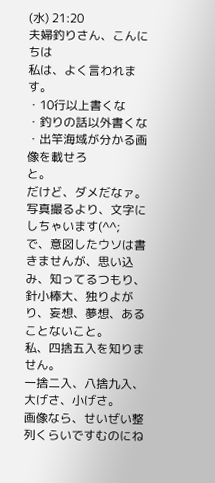(水) 21:20
夫婦釣りさん、こんにちは
私は、よく言われます。
・10行以上書くな
・釣りの話以外書くな
・出竿海域が分かる画像を載せろ
と。
だけど、ダメだなァ。
写真撮るより、文字にしちゃいます(^^;
で、意図したウソは書きませんが、思い込み、知ってるつもり、針小棒大、独りよがり、妄想、夢想、あることないこと。
私、四捨五入を知りません。
一捨二入、八捨九入、大げさ、小げさ。
画像なら、せいぜい整列くらいですむのにね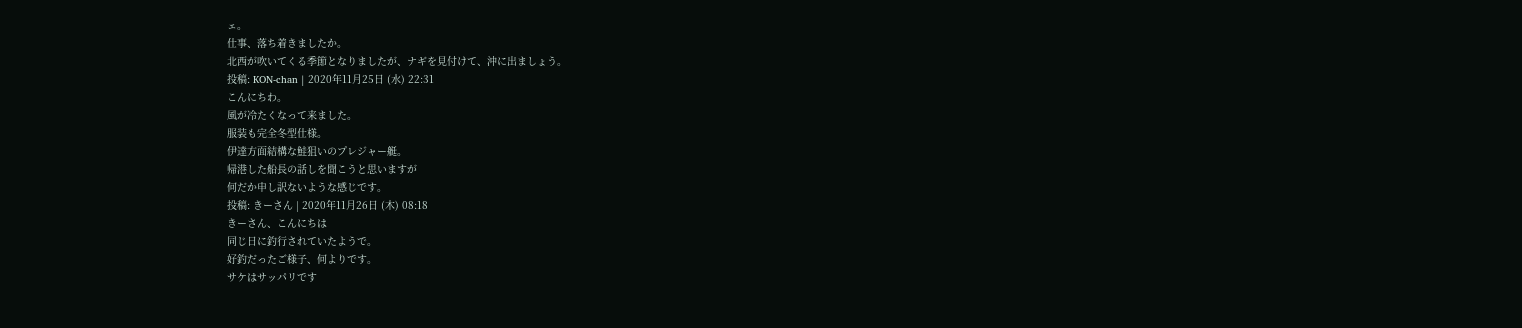ェ。
仕事、落ち着きましたか。
北西が吹いてくる季節となりましたが、ナギを見付けて、沖に出ましょう。
投稿: KON-chan | 2020年11月25日 (水) 22:31
こんにちわ。
風が冷たくなって来ました。
服装も完全冬型仕様。
伊達方面結構な鮭狙いのプレジャー艇。
帰港した船長の話しを聞こうと思いますが
何だか申し訳ないような感じです。
投稿: きーさん | 2020年11月26日 (木) 08:18
きーさん、こんにちは
同じ日に釣行されていたようで。
好釣だったご様子、何よりです。
サケはサッパリです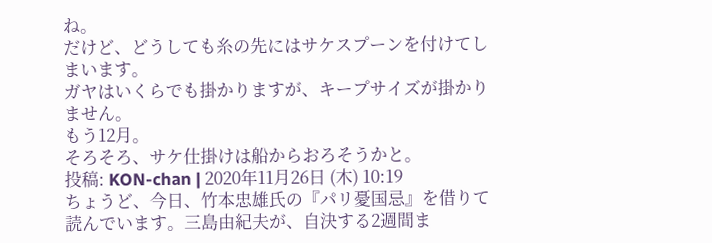ね。
だけど、どうしても糸の先にはサケスプーンを付けてしまいます。
ガヤはいくらでも掛かりますが、キープサイズが掛かりません。
もう12月。
そろそろ、サケ仕掛けは船からおろそうかと。
投稿: KON-chan | 2020年11月26日 (木) 10:19
ちょうど、今日、竹本忠雄氏の『パリ憂国忌』を借りて読んでいます。三島由紀夫が、自決する2週間ま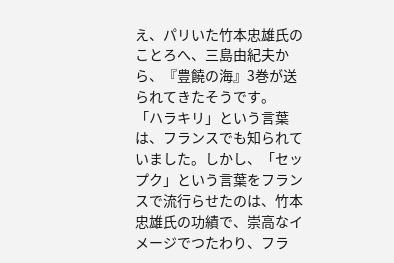え、パリいた竹本忠雄氏のことろへ、三島由紀夫から、『豊饒の海』3巻が送られてきたそうです。
「ハラキリ」という言葉は、フランスでも知られていました。しかし、「セップク」という言葉をフランスで流行らせたのは、竹本忠雄氏の功績で、崇高なイメージでつたわり、フラ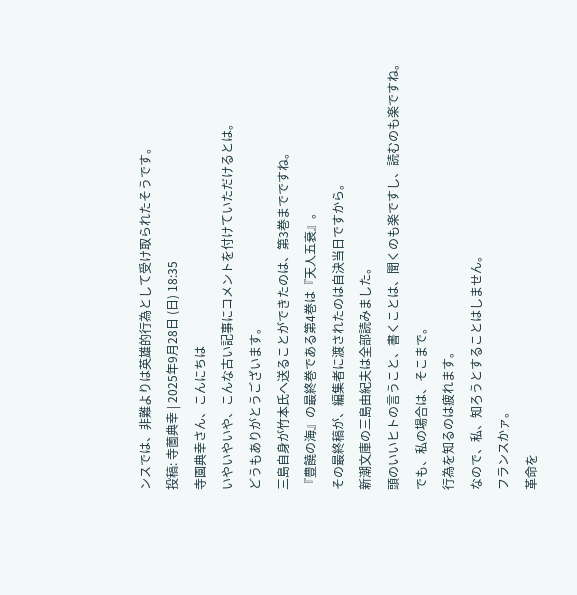ンスでは、非難よりは英雄的行為として受け取られたそうです。
投稿: 寺薗典幸 | 2025年9月28日 (日) 18:35
寺園典幸さん、こんにちは
いやいやいや、こんな古い記事にコメントを付けていただけるとは。
どうもありがとうございます。
三島自身が竹本氏へ送ることができたのは、第3巻までですね。
『豊饒の海』の最終巻である第4巻は『天人五衰』。
その最終稿が、編集者に渡されたのは自決当日ですから。
新潮文庫の三島由紀夫は全部読みました。
頭のいいヒトの言うこと、書くことは、聞くのも楽ですし、読むのも楽ですね。
でも、私の場合は、そこまで。
行為を知るのは疲れます。
なので、私、知ろうとすることはしません。
フランスかァ。
革命を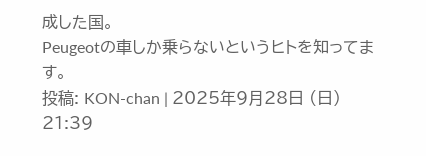成した国。
Peugeotの車しか乗らないというヒトを知ってます。
投稿: KON-chan | 2025年9月28日 (日) 21:39